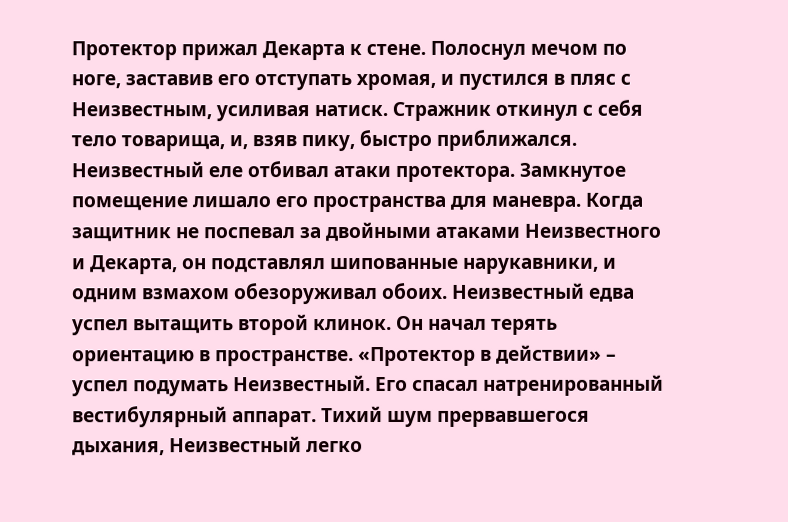Протектор прижал Декарта к стене. Полоснул мечом по ноге, заставив его отступать хромая, и пустился в пляс с Неизвестным, усиливая натиск. Стражник откинул с себя тело товарища, и, взяв пику, быстро приближался. Неизвестный еле отбивал атаки протектора. Замкнутое помещение лишало его пространства для маневра. Когда защитник не поспевал за двойными атаками Неизвестного и Декарта, он подставлял шипованные нарукавники, и одним взмахом обезоруживал обоих. Неизвестный едва успел вытащить второй клинок. Он начал терять ориентацию в пространстве. «Протектор в действии» – успел подумать Неизвестный. Его спасал натренированный вестибулярный аппарат. Тихий шум прервавшегося дыхания, Неизвестный легко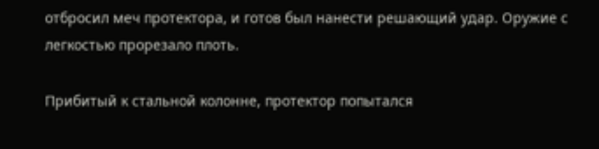отбросил меч протектора, и готов был нанести решающий удар. Оружие с легкостью прорезало плоть.

Прибитый к стальной колонне, протектор попытался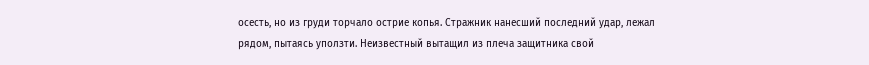осесть, но из груди торчало острие копья. Стражник нанесший последний удар, лежал рядом, пытаясь уползти. Неизвестный вытащил из плеча защитника свой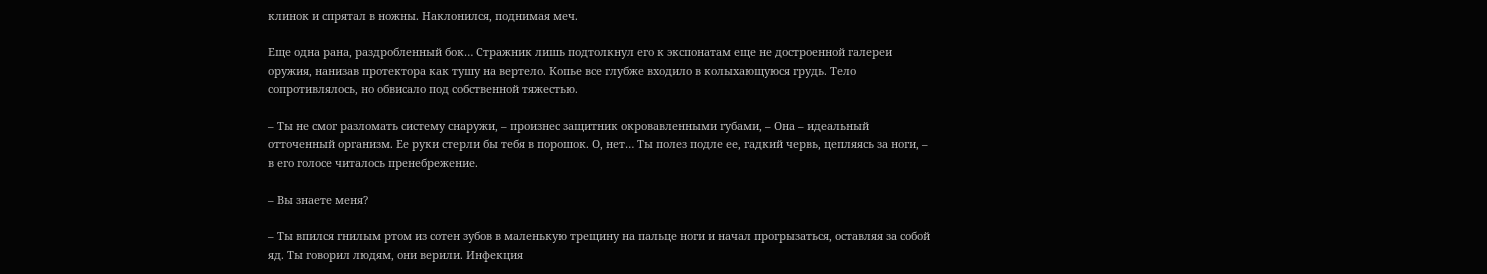клинок и спрятал в ножны. Наклонился, поднимая меч.

Еще одна рана, раздробленный бок… Стражник лишь подтолкнул его к экспонатам еще не достроенной галереи оружия, нанизав протектора как тушу на вертело. Копье все глубже входило в колыхающуюся грудь. Тело сопротивлялось, но обвисало под собственной тяжестью.

– Ты не смог разломать систему снаружи, – произнес защитник окровавленными губами, – Она – идеальный отточенный организм. Ее руки стерли бы тебя в порошок. О, нет… Ты полез подле ее, гадкий червь, цепляясь за ноги, – в его голосе читалось пренебрежение.

– Вы знаете меня?

– Ты впился гнилым ртом из сотен зубов в маленькую трещину на пальце ноги и начал прогрызаться, оставляя за собой яд. Ты говорил людям, они верили. Инфекция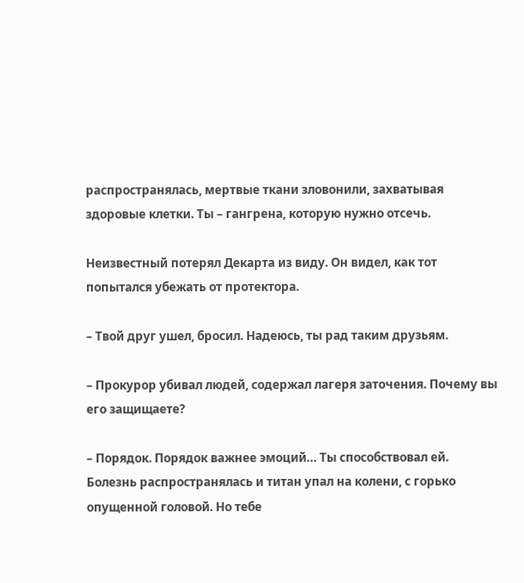распространялась, мертвые ткани зловонили, захватывая здоровые клетки. Ты – гангрена, которую нужно отсечь.

Неизвестный потерял Декарта из виду. Он видел, как тот попытался убежать от протектора.

– Твой друг ушел, бросил. Надеюсь, ты рад таким друзьям.

– Прокурор убивал людей, содержал лагеря заточения. Почему вы его защищаете?

– Порядок. Порядок важнее эмоций… Ты способствовал ей. Болезнь распространялась и титан упал на колени, с горько опущенной головой. Но тебе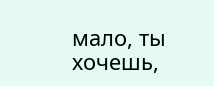мало, ты хочешь,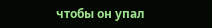чтобы он упал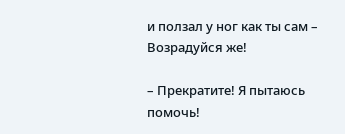и ползал у ног как ты сам – Возрадуйся же!

– Прекратите! Я пытаюсь помочь!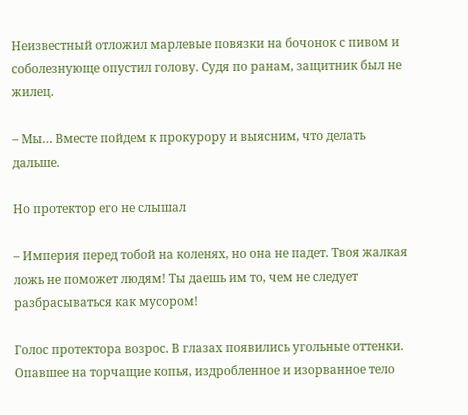Неизвестный отложил марлевые повязки на бочонок с пивом и соболезнующе опустил голову. Судя по ранам, защитник был не жилец.

– Мы… Вместе пойдем к прокурору и выясним, что делать дальше.

Но протектор его не слышал

– Империя перед тобой на коленях, но она не падет. Твоя жалкая ложь не поможет людям! Ты даешь им то, чем не следует разбрасываться как мусором!

Голос протектора возрос. В глазах появились угольные оттенки. Опавшее на торчащие копья, издробленное и изорванное тело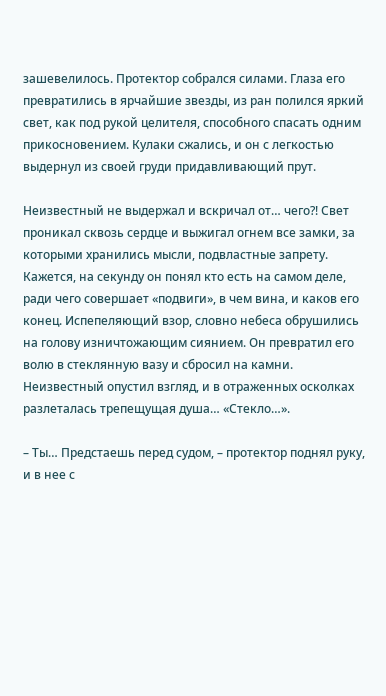зашевелилось. Протектор собрался силами. Глаза его превратились в ярчайшие звезды, из ран полился яркий свет, как под рукой целителя, способного спасать одним прикосновением. Кулаки сжались, и он с легкостью выдернул из своей груди придавливающий прут.

Неизвестный не выдержал и вскричал от… чего?! Свет проникал сквозь сердце и выжигал огнем все замки, за которыми хранились мысли, подвластные запрету. Кажется, на секунду он понял кто есть на самом деле, ради чего совершает «подвиги», в чем вина, и каков его конец. Испепеляющий взор, словно небеса обрушились на голову изничтожающим сиянием. Он превратил его волю в стеклянную вазу и сбросил на камни. Неизвестный опустил взгляд, и в отраженных осколках разлеталась трепещущая душа… «Стекло…».

– Ты… Предстаешь перед судом, – протектор поднял руку, и в нее с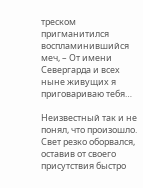треском пригманитился воспламинившийся меч, – От имени Севергарда и всех ныне живущих я приговариваю тебя…

Неизвестный так и не понял, что произошло. Свет резко оборвался, оставив от своего присутствия быстро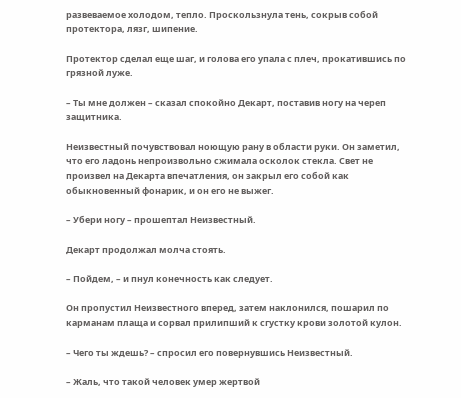развеваемое холодом, тепло. Проскользнула тень, сокрыв собой протектора, лязг, шипение.

Протектор сделал еще шаг, и голова его упала с плеч, прокатившись по грязной луже.

– Ты мне должен – сказал спокойно Декарт, поставив ногу на череп защитника.

Неизвестный почувствовал ноющую рану в области руки. Он заметил, что его ладонь непроизвольно сжимала осколок стекла. Свет не произвел на Декарта впечатления, он закрыл его собой как обыкновенный фонарик, и он его не выжег.

– Убери ногу – прошептал Неизвестный.

Декарт продолжал молча стоять.

– Пойдем, – и пнул конечность как следует.

Он пропустил Неизвестного вперед, затем наклонился, пошарил по карманам плаща и сорвал прилипший к сгустку крови золотой кулон.

– Чего ты ждешь? – спросил его повернувшись Неизвестный.

– Жаль, что такой человек умер жертвой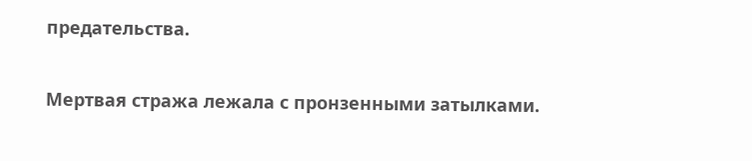предательства.

Мертвая стража лежала с пронзенными затылками.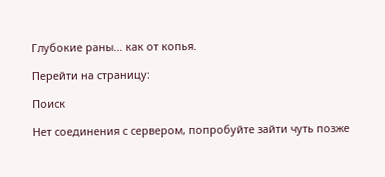Глубокие раны… как от копья.

Перейти на страницу:

Поиск

Нет соединения с сервером, попробуйте зайти чуть позже